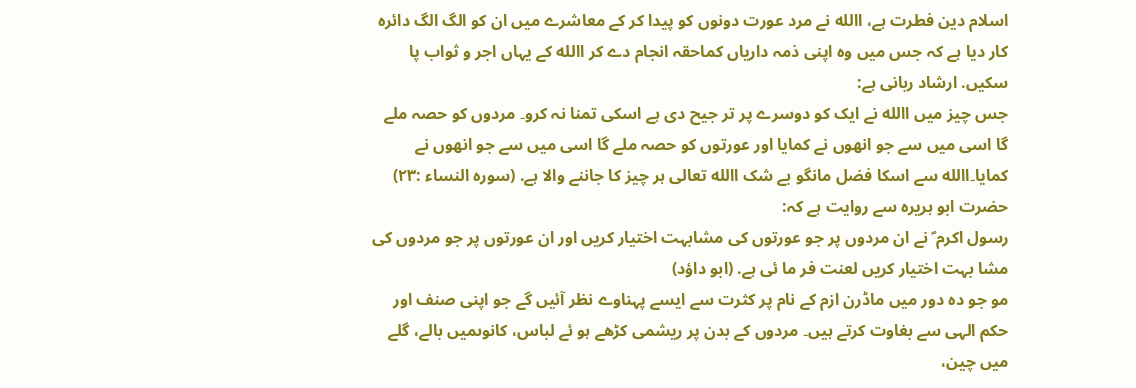اسلام دین فطرت ہے، االله نے مرد عورت دونوں کو پیدا کر کے معاشرے میں ان کو الگ الگ دائرہ کار دیا ہے کہ جس میں وہ اپنی ذمہ داریاں کماحقہ انجام دے کر االله کے یہاں اجر و ثواب پا سکیں. ارشاد ربانی ہے:
جس چیز میں االله نے ایک کو دوسرے پر تر جیح دی ہے اسکی تمنا نہ کرو۔ مردوں کو حصہ ملے گا اسی میں سے جو انھوں نے کمایا اور عورتوں کو حصہ ملے گا اسی میں سے جو انھوں نے کمایا۔االله سے اسکا فضل مانگو بے شک االله تعالی ہر چیز کا جاننے والا ہے. (سورہ النساء :۲۳)
حضرت ابو ہریرہ سے روایت ہے کہ:
رسول اکرم ؐ نے ان مردوں پر جو عورتوں کی مشابہت اختیار کریں اور ان عورتوں پر جو مردوں کی مشا بہت اختیار کریں لعنت فر ما ئی ہے. (ابو داؤد)
مو جو دہ دور میں ماڈرن ازم کے نام پر کثرت سے ایسے پہناوے نظر آئیں گے جو اپنی صنف اور حکم الہی سے بغاوت کرتے ہیں۔ مردوں کے بدن پر ریشمی کڑھے ہو ئے لباس، کانوںمیں بالے، گلے میں چین،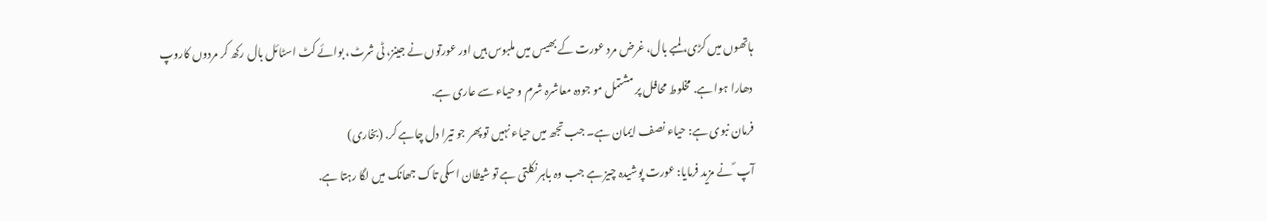ہاتھوں میں کڑی، لمبے بال، غرض مرد عورت کے بھیس میں ملبوس ہیں اور عورتوں نے جینز، ٹی شرٹ، بوائے کٹ اسٹائل بال رکھ کر مردوں کاروپ دھارا ہوا ہے. مخلوط محافل پر مشتمل مو جودہ معاشرہ شرم و حیاء سے عاری ہے.
فرمان نبوی ہے: حیاء نصف ایمان ہے۔ جب تجھ میں حیاء نہیں تو پھر جو تیرا دل چاہے کر. (بخاری)
آپ ؐ نے مزید فرمایا: عورت پوشیدہ چیز ہے جب وہ باہر نکلتی ہے تو شیطان اسکی تاک جھانک میں لگا رہتا ہے.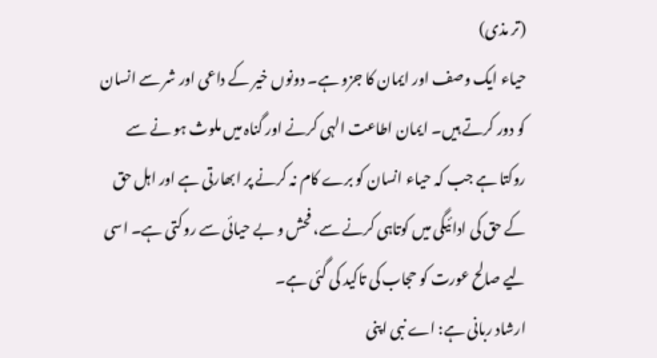(تر مذی)
حیاء ایک وصف اور ایمان کا جزو ہے۔ دونوں خیر کے داعی اور شر سے انسان کو دور کرتے ہیں۔ ایمان اطاعت الہی کرنے اور گناہ میں ملوث ہو نے سے روکتا ہے جب کہ حیاء انسان کو برے کام نہ کرنے پر ابھارتی ہے اور اہل حق کے حق کی ادائیگی میں کوتاہی کرنے سے، فحش و بے حیائی سے روکتی ہے۔ اسی لیے صالح عورت کو حجاب کی تاکید کی گئی ہے۔
ارشاد ربانی ہے: اے نبی اپنی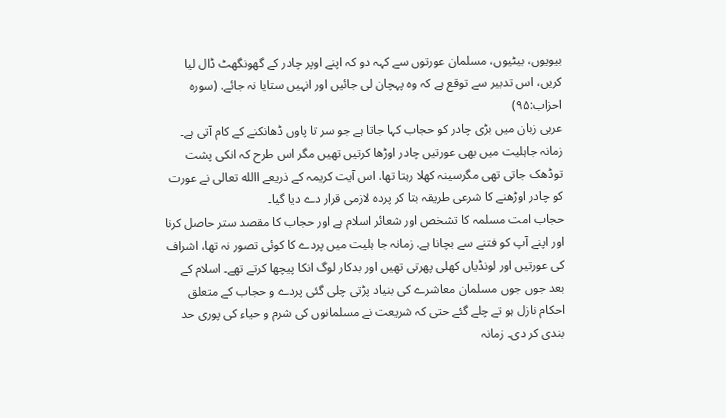بیویوں، بیٹیوں، مسلمان عورتوں سے کہہ دو کہ اپنے اوپر چادر کے گھونگھٹ ڈال لیا کریں، اس تدبیر سے توقع ہے کہ وہ پہچان لی جائیں اور انہیں ستایا نہ جائے. (سورہ احزاب:۹۵)
عربی زبان میں بڑی چادر کو حجاب کہا جاتا ہے جو سر تا پاوں ڈھانکنے کے کام آتی ہے۔ زمانہ جاہلیت میں بھی عورتیں چادر اوڑھا کرتیں تھیں مگر اس طرح کہ انکی پشت توڈھک جاتی تھی مگرسینہ کھلا رہتا تھا. اس آیت کریمہ کے ذریعے االله تعالی نے عورت کو چادر اوڑھنے کا شرعی طریقہ بتا کر پردہ لازمی قرار دے دیا گیا۔
حجاب امت مسلمہ کا تشخص اور شعائر اسلام ہے اور حجاب کا مقصد ستر حاصل کرنا اور اپنے آپ کو فتنے سے بچانا ہے. زمانہ جا ہلیت میں پردے کا کوئی تصور نہ تھا، اشراف کی عورتیں اور لونڈیاں کھلی پھرتی تھیں اور بدکار لوگ انکا پیچھا کرتے تھے۔ اسلام کے بعد جوں جوں مسلمان معاشرے کی بنیاد پڑتی چلی گئی پردے و حجاب کے متعلق احکام نازل ہو تے چلے گئے حتی کہ شریعت نے مسلمانوں کی شرم و حیاء کی پوری حد بندی کر دی۔ زمانہ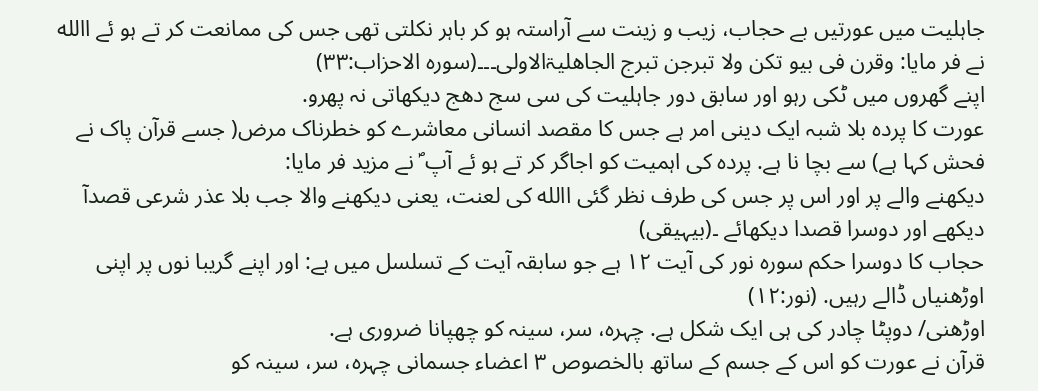جاہلیت میں عورتیں بے حجاب، زیب و زینت سے آراستہ ہو کر باہر نکلتی تھی جس کی ممانعت کر تے ہو ئے االله نے فر مایا: وقرن فی بیو تکن ولا تبرجن تبرج الجاھلیۃالاولی۔۔۔(سورہ الاحزاب:۳۳)
اپنے گھروں میں ٹکی رہو اور سابق دور جاہلیت کی سی سج دھج دیکھاتی نہ پھرو.
عورت کا پردہ بلا شبہ ایک دینی امر ہے جس کا مقصد انسانی معاشرے کو خطرناک مرض( جسے قرآن پاک نے فحش کہا ہے) سے بچا نا ہے. پردہ کی اہمیت کو اجاگر کر تے ہو ئے آپ ؐ نے مزید فر مایا:
دیکھنے والے پر اور اس پر جس کی طرف نظر گئی االله کی لعنت، یعنی دیکھنے والا جب بلا عذر شرعی قصدآ دیکھے اور دوسرا قصدا دیکھائے ۔(بیہیقی)
حجاب کا دوسرا حکم سورہ نور کی آیت ۱۲ ہے جو سابقہ آیت کے تسلسل میں ہے: اور اپنے گریبا نوں پر اپنی اوڑھنیاں ڈالے رہیں. (نور:۱۲)
اوڑھنی/ دوپٹا چادر کی ہی ایک شکل ہے. چہرہ، سر، سینہ کو چھپانا ضروری ہے.
قرآن نے عورت کو اس کے جسم کے ساتھ بالخصوص ۳ اعضاء جسمانی چہرہ، سر، سینہ کو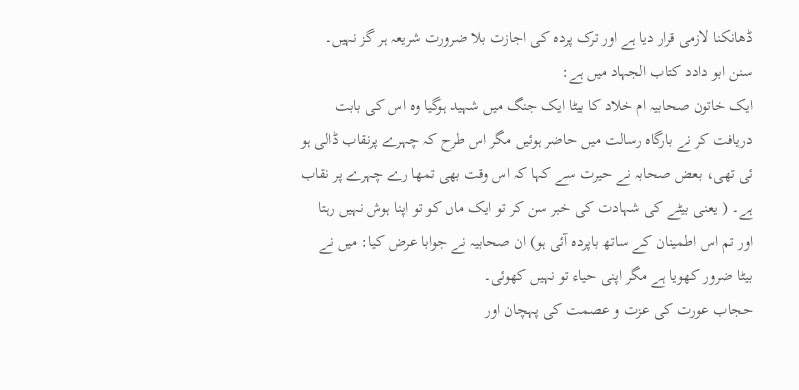ڈھانکنا لازمی قرار دیا ہے اور ترک پردہ کی اجازت بلا ضرورت شریعہ ہر گز نہیں۔ سنن ابو دادد کتاب الجہاد میں ہے:
ایک خاتون صحابیہ ام خلاد کا بیٹا ایک جنگ میں شہید ہوگیا وہ اس کی بابت دریافت کر نے بارگاہ رسالت میں حاضر ہوئیں مگر اس طرح کہ چہرے پرنقاب ڈالی ہو ئی تھی، بعض صحابہ نے حیرت سے کہا کہ اس وقت بھی تمھا رے چہرے پر نقاب ہے۔ ( یعنی بیٹے کی شہادت کی خبر سن کر تو ایک ماں کو تو اپنا ہوش نہیں رہتا اور تم اس اطمینان کے ساتھ باپردہ آئی ہو) ان صحابیہ نے جوابا عرض کیا: میں نے بیٹا ضرور کھویا ہے مگر اپنی حیاء تو نہیں کھوئی۔
حجاب عورت کی عزت و عصمت کی پہچان اور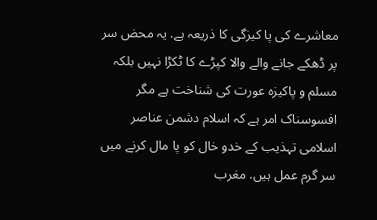معاشرے کی پا کیزگی کا ذریعہ ہے. یہ محض سر پر ڈھکے جانے والے والا کپڑے کا ٹکڑا نہیں بلکہ مسلم و پاکیزہ عورت کی شناخت ہے مگر افسوسناک امر ہے کہ اسلام دشمن عناصر اسلامی تہذیب کے خدو خال کو پا مال کرنے میں سر گرم عمل ہیں. مغرب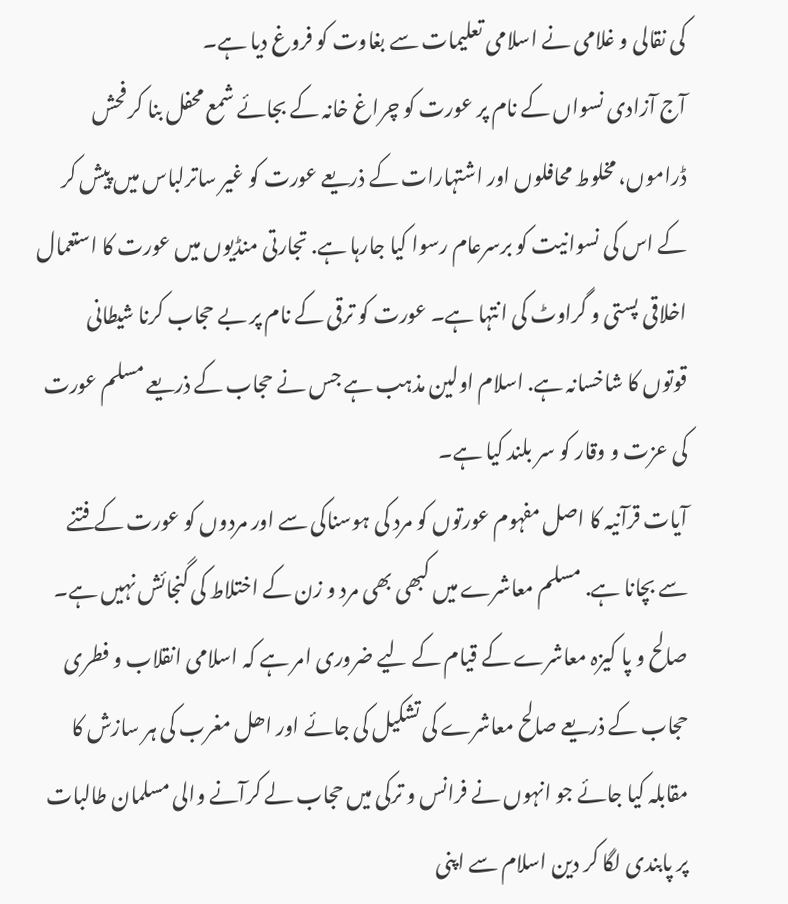کی نقالی و غلامی نے اسلامی تعلیمات سے بغاوت کو فروغ دیا ہے۔
آج آزادی نسواں کے نام پر عورت کو چراغ خانہ کے بجائے شمع محفل بنا کر فحش ڈراموں، مخلوط محافلوں اور اشتہارات کے ذریعے عورت کو غیر ساترلباس میں پیش کر کے اس کی نسوانیت کو برسرعام رسوا کیا جارہا ہے. تجارتی منڈیوں میں عورت کا استعمال اخلاقی پستی و گراوٹ کی انتہا ہے۔ عورت کو ترقی کے نام پر بے حجاب کرنا شیطانی قوتوں کا شاخسانہ ہے. اسلام اولین مذہب ہے جس نے حجاب کے ذریعے مسلم عورت کی عزت و وقار کو سر بلند کیا ہے۔
آیات قرآنیہ کا اصل مفہوم عورتوں کو مرد کی ہوسناکی سے اور مردوں کو عورت کے فتنے سے بچانا ہے. مسلم معاشرے میں کبھی بھی مرد و زن کے اختلاط کی گنجائش نہیں ہے۔ صالح و پا کیزہ معاشرے کے قیام کے لیے ضروری امر ہے کہ اسلامی انقلاب و فطری حجاب کے ذریعے صالح معاشرے کی تشکیل کی جائے اور اھل مغرب کی ہر سازش کا مقابلہ کیا جائے جو انہوں نے فرانس و ترکی میں حجاب لے کرآنے والی مسلمان طالبات پر پابندی لگا کر دین اسلام سے اپنی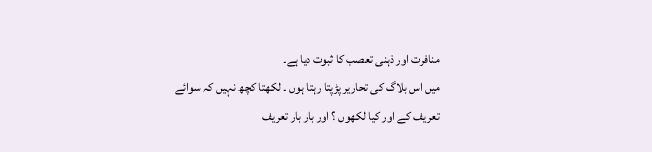منافرت اور ذہنی تعصب کا ثبوت دیا ہے۔
ميں اس بلاگ کی تحارير پڑپتا رہتا ہوں ۔ لکھتا کچھ نہيں کہ سوائے تعريف کے اور کيا لکھوں ؟ اور بار بار تعريف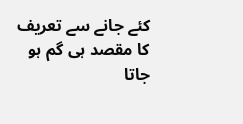کئے جانے سے تعريف کا مقصد ہی گم ہو جاتا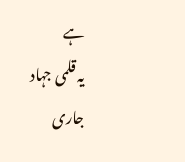ہے
يہ قلمی جہاد جاری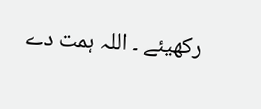رکھيئے ۔ اللہ ہمت دے